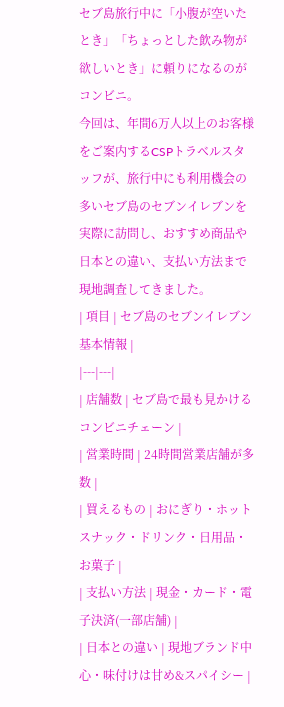セブ島旅行中に「小腹が空いたとき」「ちょっとした飲み物が欲しいとき」に頼りになるのがコンビニ。
今回は、年間6万人以上のお客様をご案内するCSPトラベルスタッフが、旅行中にも利用機会の多いセブ島のセブンイレブンを実際に訪問し、おすすめ商品や日本との違い、支払い方法まで現地調査してきました。
| 項目 | セブ島のセブンイレブン基本情報 |
|---|---|
| 店舗数 | セブ島で最も見かけるコンビニチェーン |
| 営業時間 | 24時間営業店舗が多数 |
| 買えるもの | おにぎり・ホットスナック・ドリンク・日用品・お菓子 |
| 支払い方法 | 現金・カード・電子決済(一部店舗) |
| 日本との違い | 現地ブランド中心・味付けは甘め&スパイシー |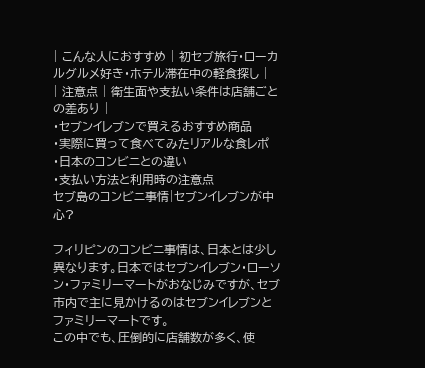| こんな人におすすめ | 初セブ旅行・ローカルグルメ好き・ホテル滞在中の軽食探し |
| 注意点 | 衛生面や支払い条件は店舗ごとの差あり |
・セブンイレブンで買えるおすすめ商品
・実際に買って食べてみたリアルな食レポ
・日本のコンビニとの違い
・支払い方法と利用時の注意点
セブ島のコンビニ事情|セブンイレブンが中心?

フィリピンのコンビニ事情は、日本とは少し異なります。日本ではセブンイレブン・ローソン・ファミリーマートがおなじみですが、セブ市内で主に見かけるのはセブンイレブンとファミリーマートです。
この中でも、圧倒的に店舗数が多く、使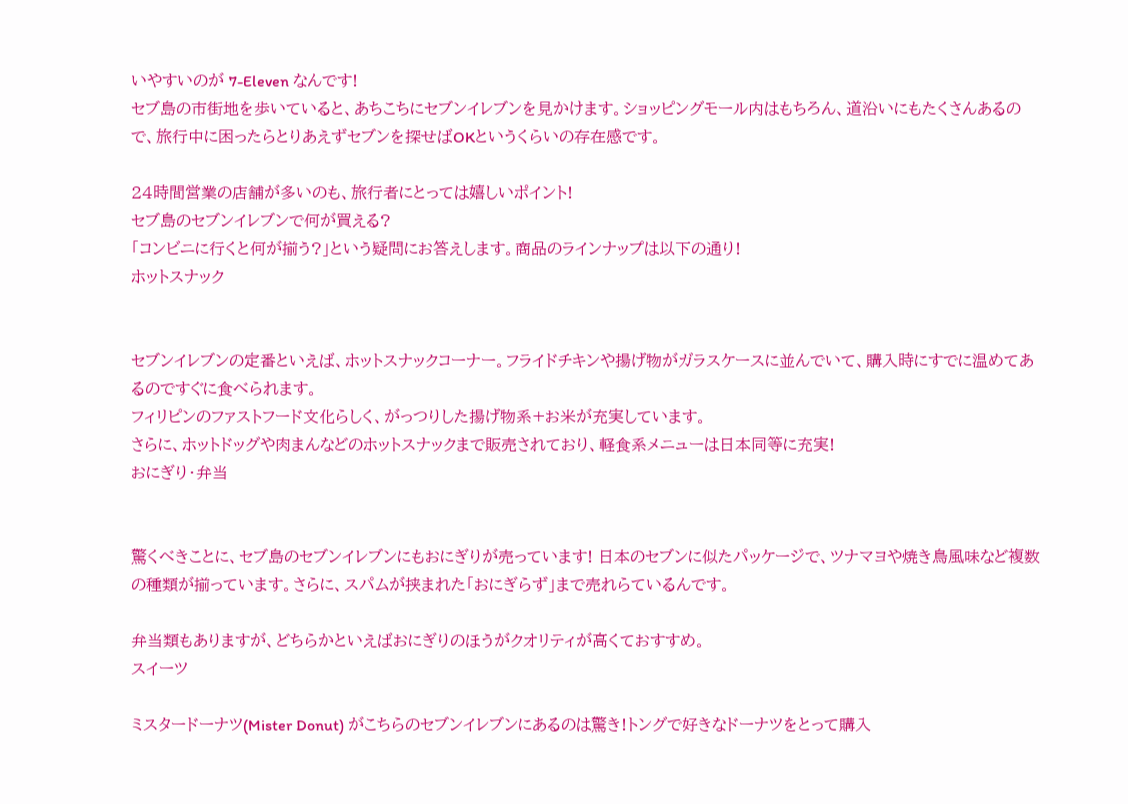いやすいのが 7-Eleven なんです!
セブ島の市街地を歩いていると、あちこちにセブンイレブンを見かけます。ショッピングモール内はもちろん、道沿いにもたくさんあるので、旅行中に困ったらとりあえずセブンを探せばOKというくらいの存在感です。

24時間営業の店舗が多いのも、旅行者にとっては嬉しいポイント!
セブ島のセブンイレブンで何が買える?
「コンビニに行くと何が揃う?」という疑問にお答えします。商品のラインナップは以下の通り!
ホットスナック


セブンイレブンの定番といえば、ホットスナックコーナー。フライドチキンや揚げ物がガラスケースに並んでいて、購入時にすでに温めてあるのですぐに食べられます。
フィリピンのファストフード文化らしく、がっつりした揚げ物系+お米が充実しています。
さらに、ホットドッグや肉まんなどのホットスナックまで販売されており、軽食系メニューは日本同等に充実!
おにぎり・弁当


驚くべきことに、セブ島のセブンイレブンにもおにぎりが売っています! 日本のセブンに似たパッケージで、ツナマヨや焼き鳥風味など複数の種類が揃っています。さらに、スパムが挟まれた「おにぎらず」まで売れらているんです。

弁当類もありますが、どちらかといえばおにぎりのほうがクオリティが高くておすすめ。
スイーツ

ミスタードーナツ(Mister Donut) がこちらのセブンイレブンにあるのは驚き!トングで好きなドーナツをとって購入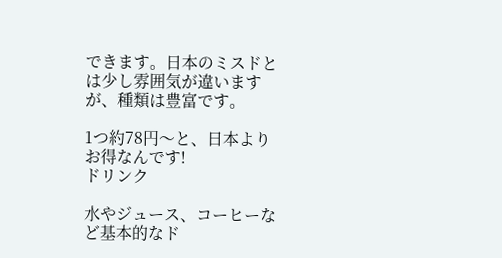できます。日本のミスドとは少し雰囲気が違いますが、種類は豊富です。

1つ約78円〜と、日本よりお得なんです!
ドリンク

水やジュース、コーヒーなど基本的なド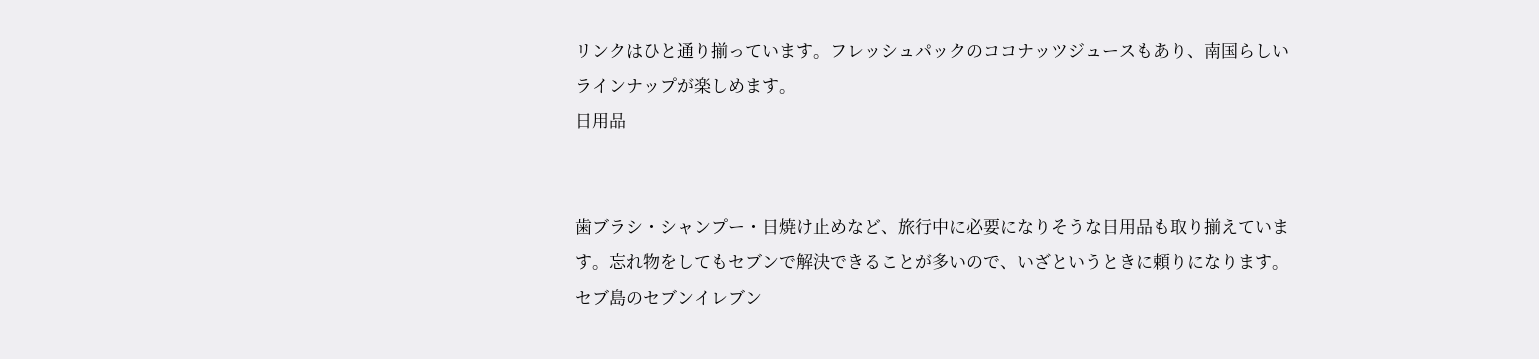リンクはひと通り揃っています。フレッシュパックのココナッツジュースもあり、南国らしいラインナップが楽しめます。
日用品


歯ブラシ・シャンプー・日焼け止めなど、旅行中に必要になりそうな日用品も取り揃えています。忘れ物をしてもセブンで解決できることが多いので、いざというときに頼りになります。
セブ島のセブンイレブン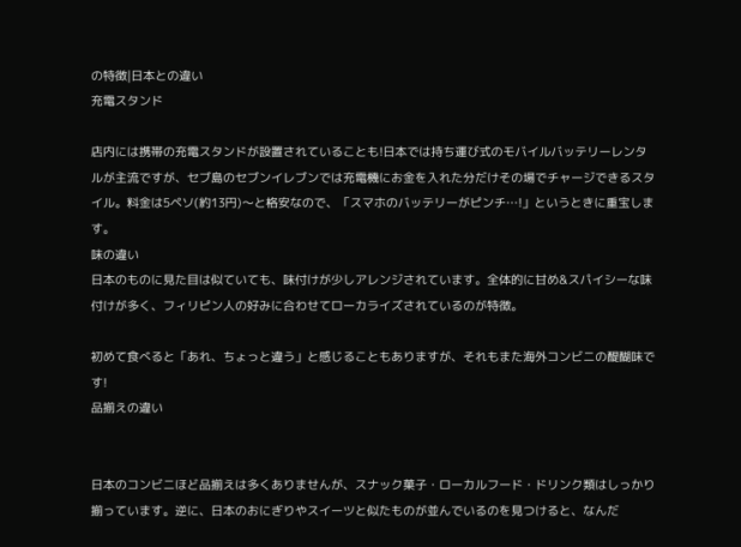の特徴|日本との違い
充電スタンド

店内には携帯の充電スタンドが設置されていることも!日本では持ち運び式のモバイルバッテリーレンタルが主流ですが、セブ島のセブンイレブンでは充電機にお金を入れた分だけその場でチャージできるスタイル。料金は5ペソ(約13円)〜と格安なので、「スマホのバッテリーがピンチ…!」というときに重宝します。
味の違い
日本のものに見た目は似ていても、味付けが少しアレンジされています。全体的に甘め&スパイシーな味付けが多く、フィリピン人の好みに合わせてローカライズされているのが特徴。

初めて食べると「あれ、ちょっと違う」と感じることもありますが、それもまた海外コンビニの醍醐味です!
品揃えの違い


日本のコンビニほど品揃えは多くありませんが、スナック菓子・ローカルフード・ドリンク類はしっかり揃っています。逆に、日本のおにぎりやスイーツと似たものが並んでいるのを見つけると、なんだ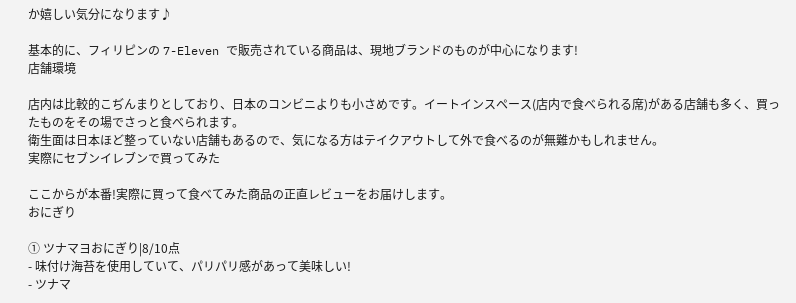か嬉しい気分になります♪

基本的に、フィリピンの 7-Eleven で販売されている商品は、現地ブランドのものが中心になります!
店舗環境

店内は比較的こぢんまりとしており、日本のコンビニよりも小さめです。イートインスペース(店内で食べられる席)がある店舗も多く、買ったものをその場でさっと食べられます。
衛生面は日本ほど整っていない店舗もあるので、気になる方はテイクアウトして外で食べるのが無難かもしれません。
実際にセブンイレブンで買ってみた

ここからが本番!実際に買って食べてみた商品の正直レビューをお届けします。
おにぎり

① ツナマヨおにぎり|8/10点
- 味付け海苔を使用していて、パリパリ感があって美味しい!
- ツナマ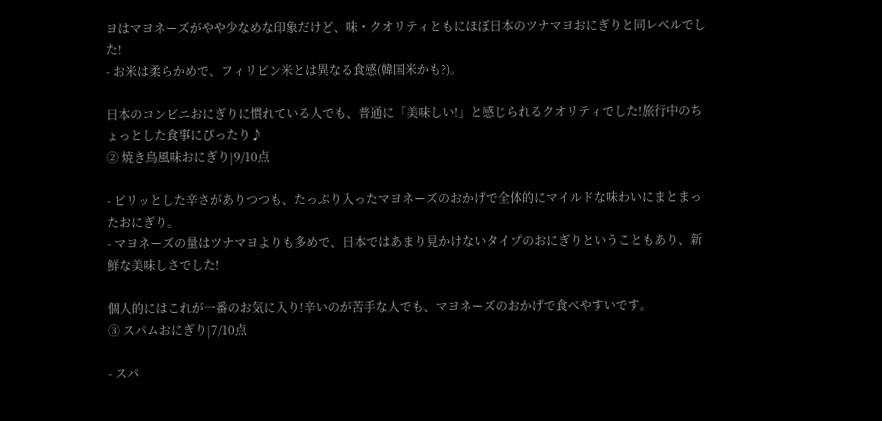ヨはマヨネーズがやや少なめな印象だけど、味・クオリティともにほぼ日本のツナマヨおにぎりと同レベルでした!
- お米は柔らかめで、フィリピン米とは異なる食感(韓国米かも?)。

日本のコンビニおにぎりに慣れている人でも、普通に「美味しい!」と感じられるクオリティでした!旅行中のちょっとした食事にぴったり♪
② 焼き鳥風味おにぎり|9/10点

- ピリッとした辛さがありつつも、たっぷり入ったマヨネーズのおかげで全体的にマイルドな味わいにまとまったおにぎり。
- マヨネーズの量はツナマヨよりも多めで、日本ではあまり見かけないタイプのおにぎりということもあり、新鮮な美味しさでした!

個人的にはこれが一番のお気に入り!辛いのが苦手な人でも、マヨネーズのおかげで食べやすいです。
③ スパムおにぎり|7/10点

- スパ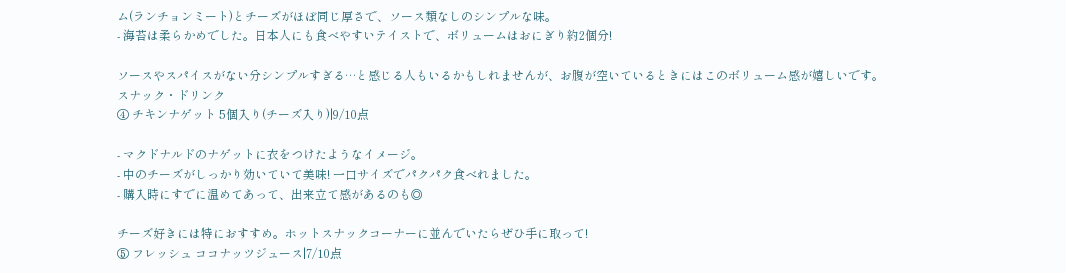ム(ランチョンミート)とチーズがほぼ同じ厚さで、ソース類なしのシンプルな味。
- 海苔は柔らかめでした。日本人にも食べやすいテイストで、ボリュームはおにぎり約2個分!

ソースやスパイスがない分シンプルすぎる…と感じる人もいるかもしれませんが、お腹が空いているときにはこのボリューム感が嬉しいです。
スナック・ドリンク
④ チキンナゲット 5個入り(チーズ入り)|9/10点

- マクドナルドのナゲットに衣をつけたようなイメージ。
- 中のチーズがしっかり効いていて美味! 一口サイズでパクパク食べれました。
- 購入時にすでに温めてあって、出来立て感があるのも◎

チーズ好きには特におすすめ。ホットスナックコーナーに並んでいたらぜひ手に取って!
⑤ フレッシュ ココナッツジュース|7/10点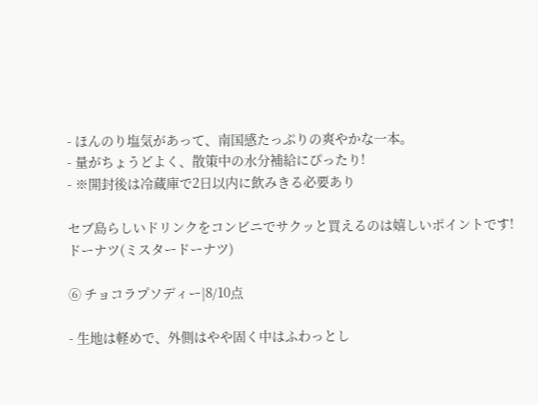- ほんのり塩気があって、南国感たっぷりの爽やかな一本。
- 量がちょうどよく、散策中の水分補給にぴったり!
- ※開封後は冷蔵庫で2日以内に飲みきる必要あり

セブ島らしいドリンクをコンビニでサクッと買えるのは嬉しいポイントです!
ドーナツ(ミスタードーナツ)

⑥ チョコラプソディー|8/10点

- 生地は軽めで、外側はやや固く中はふわっとし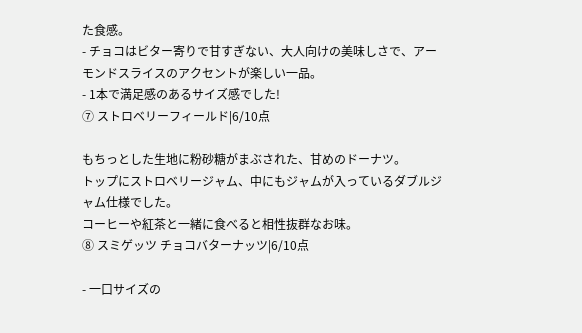た食感。
- チョコはビター寄りで甘すぎない、大人向けの美味しさで、アーモンドスライスのアクセントが楽しい一品。
- 1本で満足感のあるサイズ感でした!
⑦ ストロベリーフィールド|6/10点

もちっとした生地に粉砂糖がまぶされた、甘めのドーナツ。
トップにストロベリージャム、中にもジャムが入っているダブルジャム仕様でした。
コーヒーや紅茶と一緒に食べると相性抜群なお味。
⑧ スミゲッツ チョコバターナッツ|6/10点

- 一口サイズの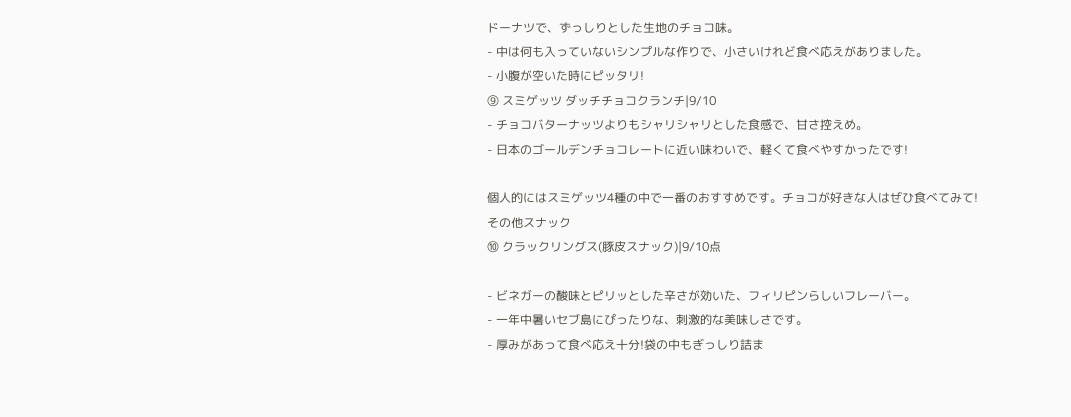ドーナツで、ずっしりとした生地のチョコ味。
- 中は何も入っていないシンプルな作りで、小さいけれど食べ応えがありました。
- 小腹が空いた時にピッタリ!
⑨ スミゲッツ ダッチチョコクランチ|9/10
- チョコバターナッツよりもシャリシャリとした食感で、甘さ控えめ。
- 日本のゴールデンチョコレートに近い味わいで、軽くて食べやすかったです!

個人的にはスミゲッツ4種の中で一番のおすすめです。チョコが好きな人はぜひ食べてみて!
その他スナック
⑩ クラックリングス(豚皮スナック)|9/10点

- ビネガーの酸味とピリッとした辛さが効いた、フィリピンらしいフレーバー。
- 一年中暑いセブ島にぴったりな、刺激的な美味しさです。
- 厚みがあって食べ応え十分!袋の中もぎっしり詰ま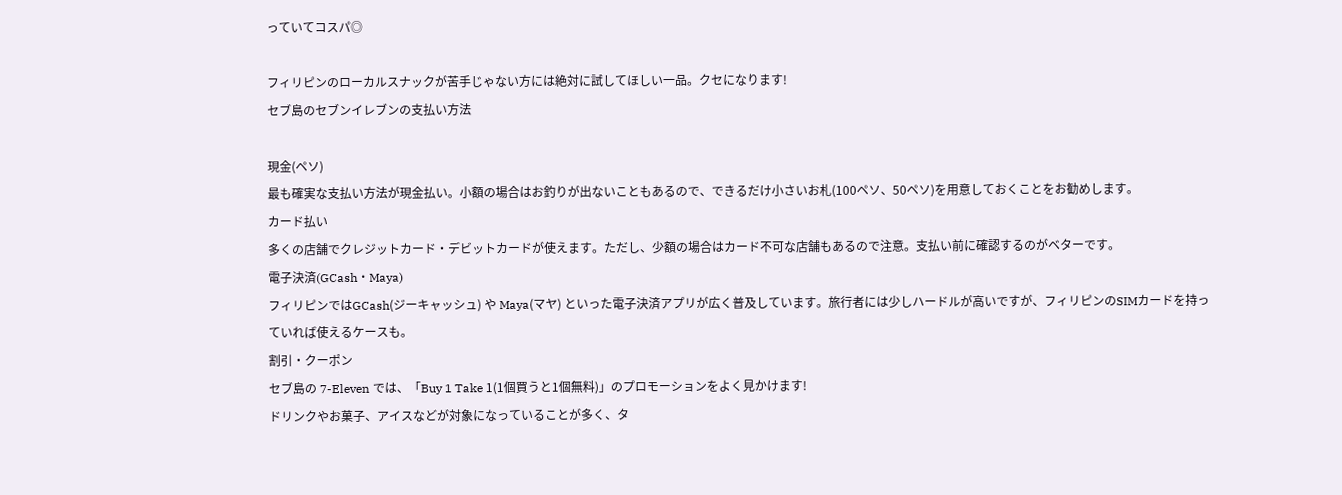っていてコスパ◎

フィリピンのローカルスナックが苦手じゃない方には絶対に試してほしい一品。クセになります!
セブ島のセブンイレブンの支払い方法

現金(ペソ)
最も確実な支払い方法が現金払い。小額の場合はお釣りが出ないこともあるので、できるだけ小さいお札(100ペソ、50ペソ)を用意しておくことをお勧めします。
カード払い
多くの店舗でクレジットカード・デビットカードが使えます。ただし、少額の場合はカード不可な店舗もあるので注意。支払い前に確認するのがベターです。
電子決済(GCash・Maya)
フィリピンではGCash(ジーキャッシュ) や Maya(マヤ) といった電子決済アプリが広く普及しています。旅行者には少しハードルが高いですが、フィリピンのSIMカードを持っていれば使えるケースも。
割引・クーポン
セブ島の 7-Eleven では、「Buy 1 Take 1(1個買うと1個無料)」のプロモーションをよく見かけます!
ドリンクやお菓子、アイスなどが対象になっていることが多く、タ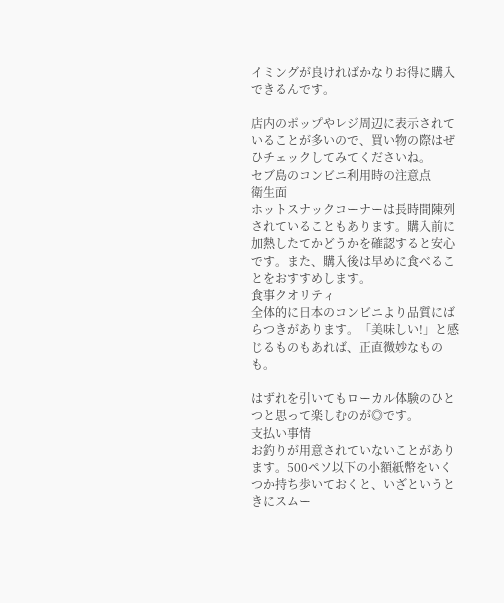イミングが良ければかなりお得に購入できるんです。

店内のポップやレジ周辺に表示されていることが多いので、買い物の際はぜひチェックしてみてくださいね。
セブ島のコンビニ利用時の注意点
衛生面
ホットスナックコーナーは長時間陳列されていることもあります。購入前に加熱したてかどうかを確認すると安心です。また、購入後は早めに食べることをおすすめします。
食事クオリティ
全体的に日本のコンビニより品質にばらつきがあります。「美味しい!」と感じるものもあれば、正直微妙なものも。

はずれを引いてもローカル体験のひとつと思って楽しむのが◎です。
支払い事情
お釣りが用意されていないことがあります。500ペソ以下の小額紙幣をいくつか持ち歩いておくと、いざというときにスムー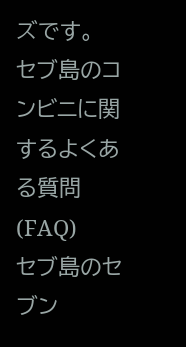ズです。
セブ島のコンビニに関するよくある質問(FAQ)
セブ島のセブン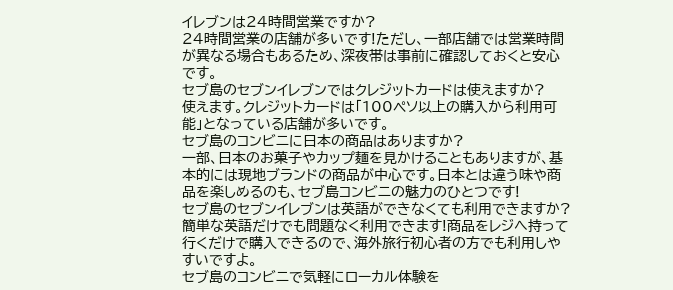イレブンは24時間営業ですか?
24時間営業の店舗が多いです!ただし、一部店舗では営業時間が異なる場合もあるため、深夜帯は事前に確認しておくと安心です。
セブ島のセブンイレブンではクレジットカードは使えますか?
使えます。クレジットカードは「100ペソ以上の購入から利用可能」となっている店舗が多いです。
セブ島のコンビニに日本の商品はありますか?
一部、日本のお菓子やカップ麺を見かけることもありますが、基本的には現地ブランドの商品が中心です。日本とは違う味や商品を楽しめるのも、セブ島コンビニの魅力のひとつです!
セブ島のセブンイレブンは英語ができなくても利用できますか?
簡単な英語だけでも問題なく利用できます!商品をレジへ持って行くだけで購入できるので、海外旅行初心者の方でも利用しやすいですよ。
セブ島のコンビニで気軽にローカル体験を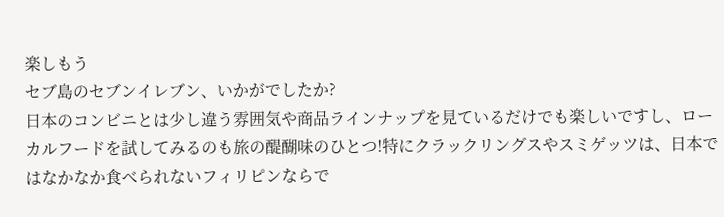楽しもう
セブ島のセブンイレブン、いかがでしたか?
日本のコンビニとは少し違う雰囲気や商品ラインナップを見ているだけでも楽しいですし、ローカルフードを試してみるのも旅の醍醐味のひとつ!特にクラックリングスやスミゲッツは、日本ではなかなか食べられないフィリピンならで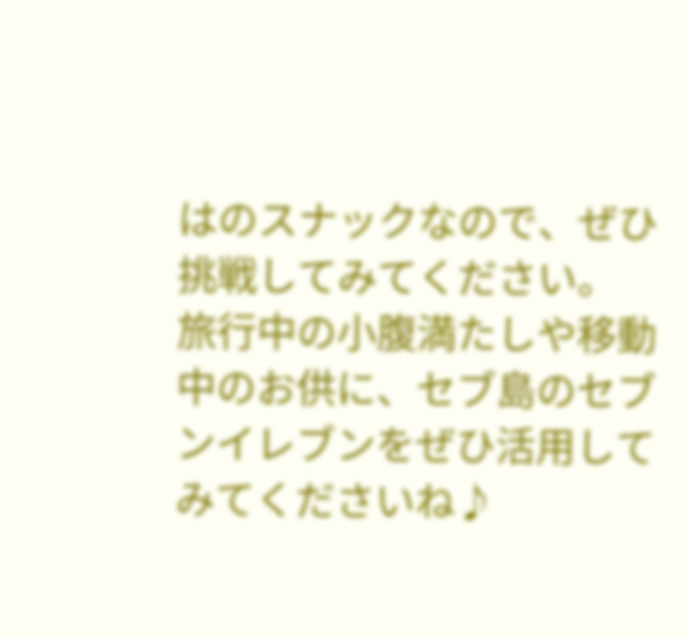はのスナックなので、ぜひ挑戦してみてください。
旅行中の小腹満たしや移動中のお供に、セブ島のセブンイレブンをぜひ活用してみてくださいね♪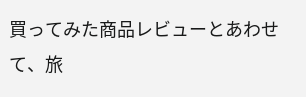買ってみた商品レビューとあわせて、旅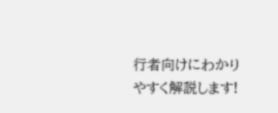行者向けにわかりやすく解説します!